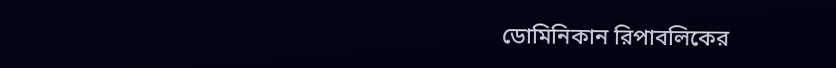ডোমিনিকান রিপাবলিকের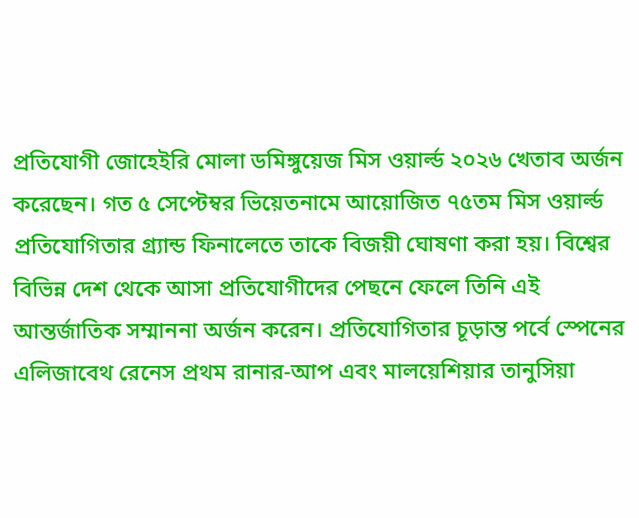প্রতিযোগী জোহেইরি মোলা ডমিঙ্গুয়েজ মিস ওয়ার্ল্ড ২০২৬ খেতাব অর্জন করেছেন। গত ৫ সেপ্টেম্বর ভিয়েতনামে আয়োজিত ৭৫তম মিস ওয়ার্ল্ড প্রতিযোগিতার গ্র্যান্ড ফিনালেতে তাকে বিজয়ী ঘোষণা করা হয়। বিশ্বের বিভিন্ন দেশ থেকে আসা প্রতিযোগীদের পেছনে ফেলে তিনি এই আন্তর্জাতিক সম্মাননা অর্জন করেন। প্রতিযোগিতার চূড়ান্ত পর্বে স্পেনের এলিজাবেথ রেনেস প্রথম রানার-আপ এবং মালয়েশিয়ার তানুসিয়া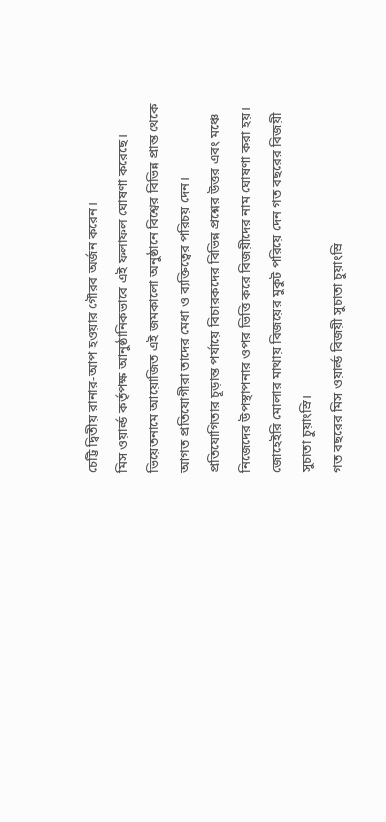চেট্টি দ্বিতীয় রানার-আপ হওয়ার গৌরব অর্জন করেন।
মিস ওয়ার্ল্ড কর্তৃপক্ষ আনুষ্ঠানিকভাবে এই ফলাফল ঘোষণা করেছে। ভিয়েতনামে আয়োজিত এই জমকালো অনুষ্ঠানে বিশ্বের বিভিন্ন প্রান্ত থেকে আগত প্রতিযোগীরা তাদের মেধা ও ব্যক্তিত্বের পরিচয় দেন। প্রতিযোগিতার চূড়ান্ত পর্যায়ে বিচারকদের বিভিন্ন প্রশ্নের উত্তর এবং মঞ্চে নিজেদের উপস্থাপনার ওপর ভিত্তি করে বিজয়ীদের নাম ঘোষণা করা হয়। জোহেইরি মোলার মাথায় বিজয়ের মুকুট পরিয়ে দেন গত বছরের বিজয়ী সুচাতা চুয়াংস্রি।
গত বছরের মিস ওয়ার্ল্ড বিজয়ী সুচাতা চুয়াংস্রি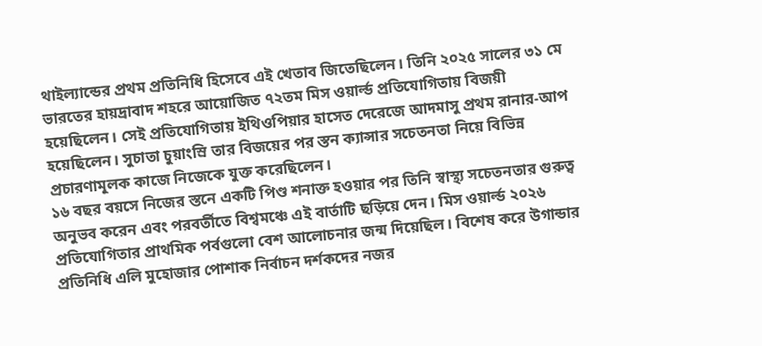থাইল্যান্ডের প্রথম প্রতিনিধি হিসেবে এই খেতাব জিতেছিলেন। তিনি ২০২৫ সালের ৩১ মে ভারতের হায়দ্রাবাদ শহরে আয়োজিত ৭২তম মিস ওয়ার্ল্ড প্রতিযোগিতায় বিজয়ী হয়েছিলেন। সেই প্রতিযোগিতায় ইথিওপিয়ার হাসেত দেরেজে আদমাসু প্রথম রানার-আপ হয়েছিলেন। সুচাতা চুয়াংস্রি তার বিজয়ের পর স্তন ক্যান্সার সচেতনতা নিয়ে বিভিন্ন প্রচারণামূলক কাজে নিজেকে যুক্ত করেছিলেন।
১৬ বছর বয়সে নিজের স্তনে একটি পিণ্ড শনাক্ত হওয়ার পর তিনি স্বাস্থ্য সচেতনতার গুরুত্ব অনুভব করেন এবং পরবর্তীতে বিশ্বমঞ্চে এই বার্তাটি ছড়িয়ে দেন। মিস ওয়ার্ল্ড ২০২৬ প্রতিযোগিতার প্রাথমিক পর্বগুলো বেশ আলোচনার জন্ম দিয়েছিল। বিশেষ করে উগান্ডার প্রতিনিধি এলি মুহোজার পোশাক নির্বাচন দর্শকদের নজর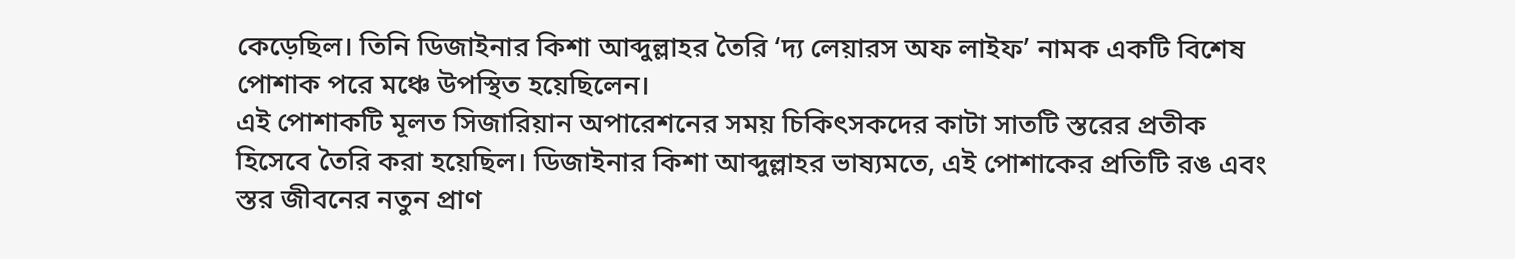কেড়েছিল। তিনি ডিজাইনার কিশা আব্দুল্লাহর তৈরি ‘দ্য লেয়ারস অফ লাইফ’ নামক একটি বিশেষ পোশাক পরে মঞ্চে উপস্থিত হয়েছিলেন।
এই পোশাকটি মূলত সিজারিয়ান অপারেশনের সময় চিকিৎসকদের কাটা সাতটি স্তরের প্রতীক হিসেবে তৈরি করা হয়েছিল। ডিজাইনার কিশা আব্দুল্লাহর ভাষ্যমতে, এই পোশাকের প্রতিটি রঙ এবং স্তর জীবনের নতুন প্রাণ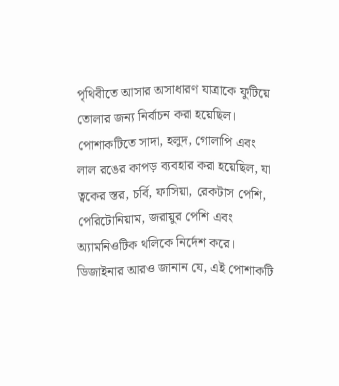পৃথিবীতে আসার অসাধারণ যাত্রাকে ফুটিয়ে তোলার জন্য নির্বাচন করা হয়েছিল। পোশাকটিতে সাদা, হলুদ, গোলাপি এবং লাল রঙের কাপড় ব্যবহার করা হয়েছিল, যা ত্বকের স্তর, চর্বি, ফাসিয়া, রেকটাস পেশি, পেরিটোনিয়াম, জরায়ুর পেশি এবং অ্যামনিওটিক থলিকে নির্দেশ করে।
ডিজাইনার আরও জানান যে, এই পোশাকটি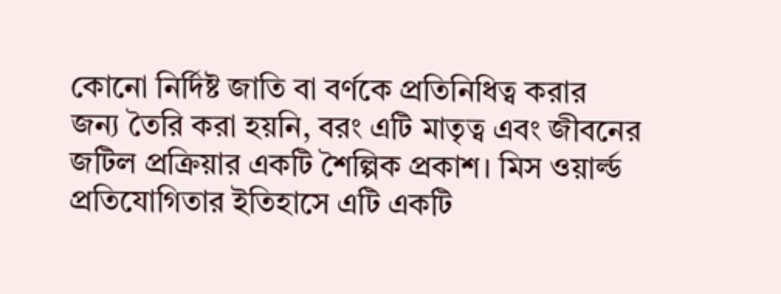কোনো নির্দিষ্ট জাতি বা বর্ণকে প্রতিনিধিত্ব করার জন্য তৈরি করা হয়নি, বরং এটি মাতৃত্ব এবং জীবনের জটিল প্রক্রিয়ার একটি শৈল্পিক প্রকাশ। মিস ওয়ার্ল্ড প্রতিযোগিতার ইতিহাসে এটি একটি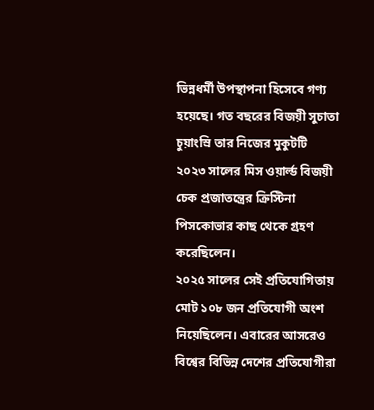ভিন্নধর্মী উপস্থাপনা হিসেবে গণ্য হয়েছে। গত বছরের বিজয়ী সুচাতা চুয়াংস্রি তার নিজের মুকুটটি ২০২৩ সালের মিস ওয়ার্ল্ড বিজয়ী চেক প্রজাতন্ত্রের ক্রিস্টিনা পিসকোভার কাছ থেকে গ্রহণ করেছিলেন।
২০২৫ সালের সেই প্রতিযোগিতায় মোট ১০৮ জন প্রতিযোগী অংশ নিয়েছিলেন। এবারের আসরেও বিশ্বের বিভিন্ন দেশের প্রতিযোগীরা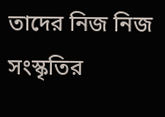তাদের নিজ নিজ সংস্কৃতির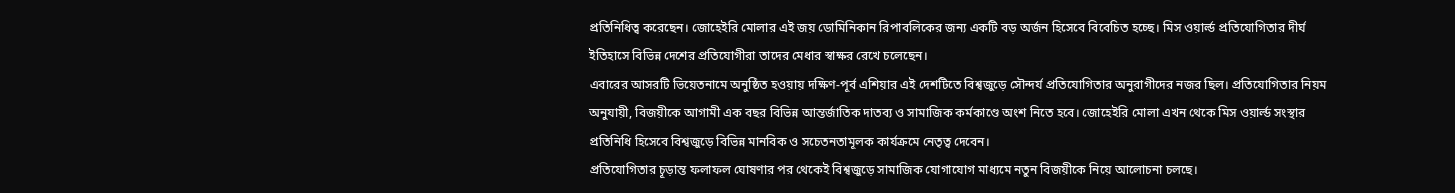প্রতিনিধিত্ব করেছেন। জোহেইরি মোলার এই জয় ডোমিনিকান রিপাবলিকের জন্য একটি বড় অর্জন হিসেবে বিবেচিত হচ্ছে। মিস ওয়ার্ল্ড প্রতিযোগিতার দীর্ঘ ইতিহাসে বিভিন্ন দেশের প্রতিযোগীরা তাদের মেধার স্বাক্ষর রেখে চলেছেন।
এবারের আসরটি ভিয়েতনামে অনুষ্ঠিত হওয়ায় দক্ষিণ-পূর্ব এশিয়ার এই দেশটিতে বিশ্বজুড়ে সৌন্দর্য প্রতিযোগিতার অনুরাগীদের নজর ছিল। প্রতিযোগিতার নিয়ম অনুযায়ী, বিজয়ীকে আগামী এক বছর বিভিন্ন আন্তর্জাতিক দাতব্য ও সামাজিক কর্মকাণ্ডে অংশ নিতে হবে। জোহেইরি মোলা এখন থেকে মিস ওয়ার্ল্ড সংস্থার প্রতিনিধি হিসেবে বিশ্বজুড়ে বিভিন্ন মানবিক ও সচেতনতামূলক কার্যক্রমে নেতৃত্ব দেবেন।
প্রতিযোগিতার চূড়ান্ত ফলাফল ঘোষণার পর থেকেই বিশ্বজুড়ে সামাজিক যোগাযোগ মাধ্যমে নতুন বিজয়ীকে নিয়ে আলোচনা চলছে।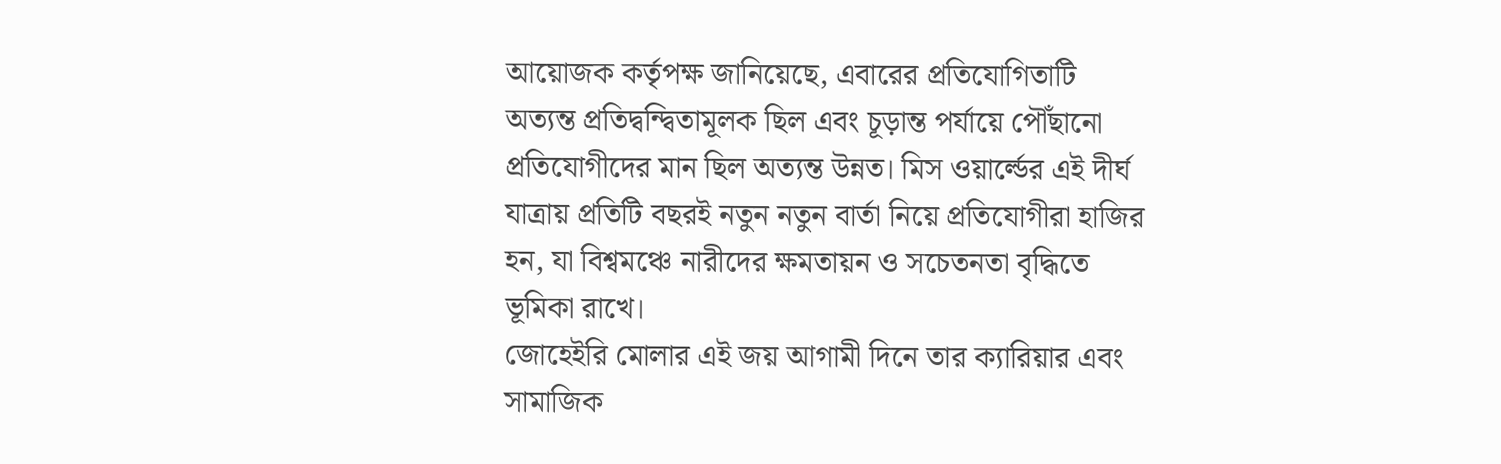আয়োজক কর্তৃপক্ষ জানিয়েছে, এবারের প্রতিযোগিতাটি অত্যন্ত প্রতিদ্বন্দ্বিতামূলক ছিল এবং চূড়ান্ত পর্যায়ে পৌঁছানো প্রতিযোগীদের মান ছিল অত্যন্ত উন্নত। মিস ওয়ার্ল্ডের এই দীর্ঘ যাত্রায় প্রতিটি বছরই নতুন নতুন বার্তা নিয়ে প্রতিযোগীরা হাজির হন, যা বিশ্বমঞ্চে নারীদের ক্ষমতায়ন ও সচেতনতা বৃদ্ধিতে ভূমিকা রাখে।
জোহেইরি মোলার এই জয় আগামী দিনে তার ক্যারিয়ার এবং সামাজিক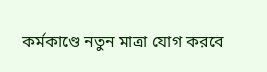কর্মকাণ্ডে নতুন মাত্রা যোগ করবে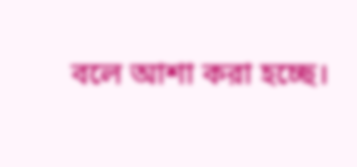বলে আশা করা হচ্ছে।